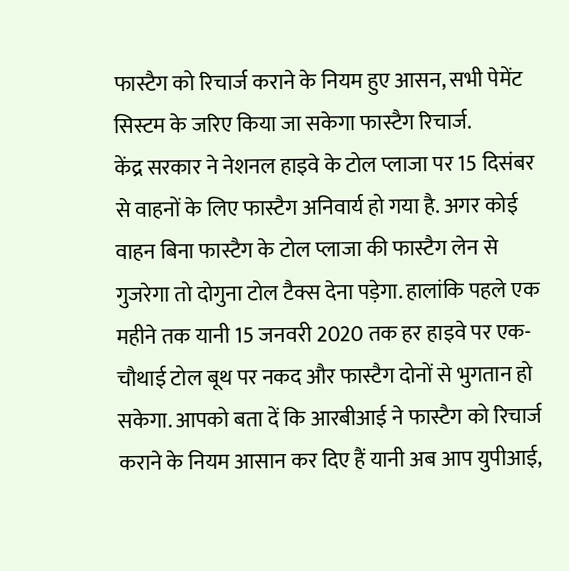फास्टैग को रिचार्ज कराने के नियम हुए आसन, सभी पेमेंट सिस्टम के जरिए किया जा सकेगा फास्टैग रिचार्ज.
केंद्र सरकार ने नेशनल हाइवे के टोल प्लाजा पर 15 दिसंबर से वाहनों के लिए फास्टैग अनिवार्य हो गया है. अगर कोई वाहन बिना फास्टैग के टोल प्लाजा की फास्टैग लेन से गुजरेगा तो दोगुना टोल टैक्स देना पड़ेगा. हालांकि पहले एक महीने तक यानी 15 जनवरी 2020 तक हर हाइवे पर एक-चौथाई टोल बूथ पर नकद और फास्टैग दोनों से भुगतान हो सकेगा. आपको बता दें कि आरबीआई ने फास्टैग को रिचार्ज कराने के नियम आसान कर दिए हैं यानी अब आप युपीआई,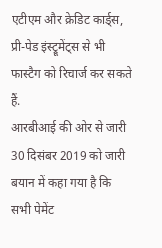एटीएम और क्रेडिट कार्ड्स, प्री-पेड इंस्ट्रूमेंट्स से भी फास्टैग को रिचार्ज कर सकते हैं.
आरबीआई की ओर से जारी 30 दिसंबर 2019 को जारी बयान में कहा गया है कि सभी पेमेंट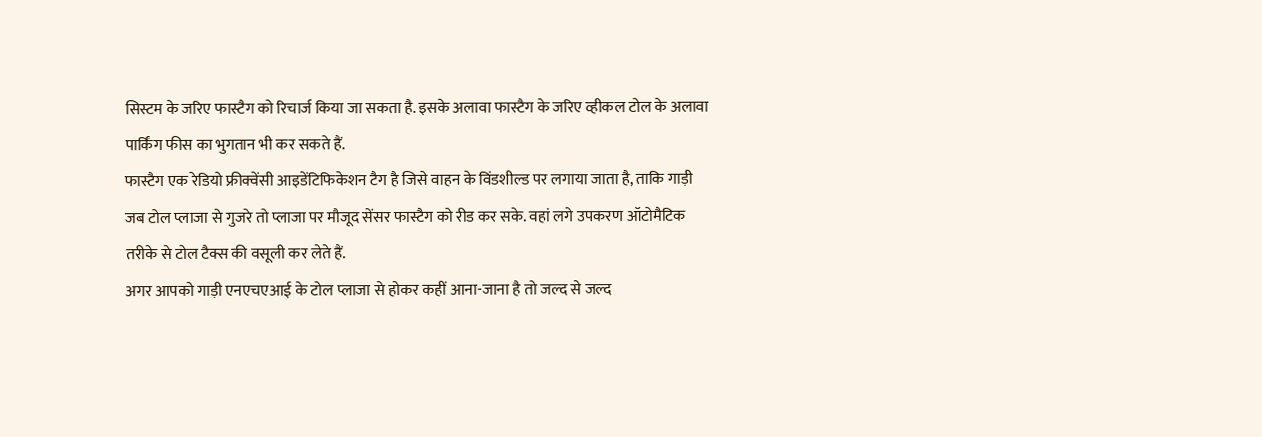सिस्टम के जरिए फास्टैग को रिचार्ज किया जा सकता है. इसके अलावा फास्टैग के जरिए व्हीकल टोल के अलावा पार्किंग फीस का भुगतान भी कर सकते हैं.
फास्टैग एक रेडियो फ्रीक्वेंसी आइडेंटिफिकेशन टैग है जिसे वाहन के विंडशील्ड पर लगाया जाता है, ताकि गाड़ी जब टोल प्लाजा से गुजरे तो प्लाजा पर मौजूद सेंसर फास्टैग को रीड कर सके. वहां लगे उपकरण ऑटोमैटिक तरीके से टोल टैक्स की वसूली कर लेते हैं.
अगर आपको गाड़ी एनएचएआई के टोल प्लाजा से होकर कहीं आना-जाना है तो जल्द से जल्द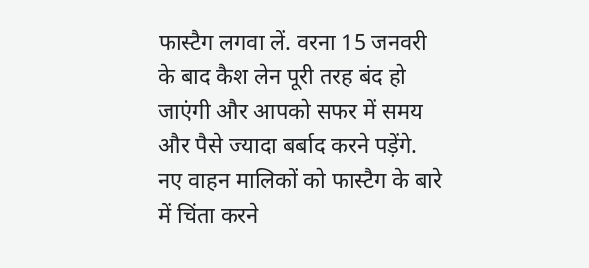फास्टैग लगवा लें. वरना 15 जनवरी के बाद कैश लेन पूरी तरह बंद हो जाएंगी और आपको सफर में समय और पैसे ज्यादा बर्बाद करने पड़ेंगे.
नए वाहन मालिकों को फास्टैग के बारे में चिंता करने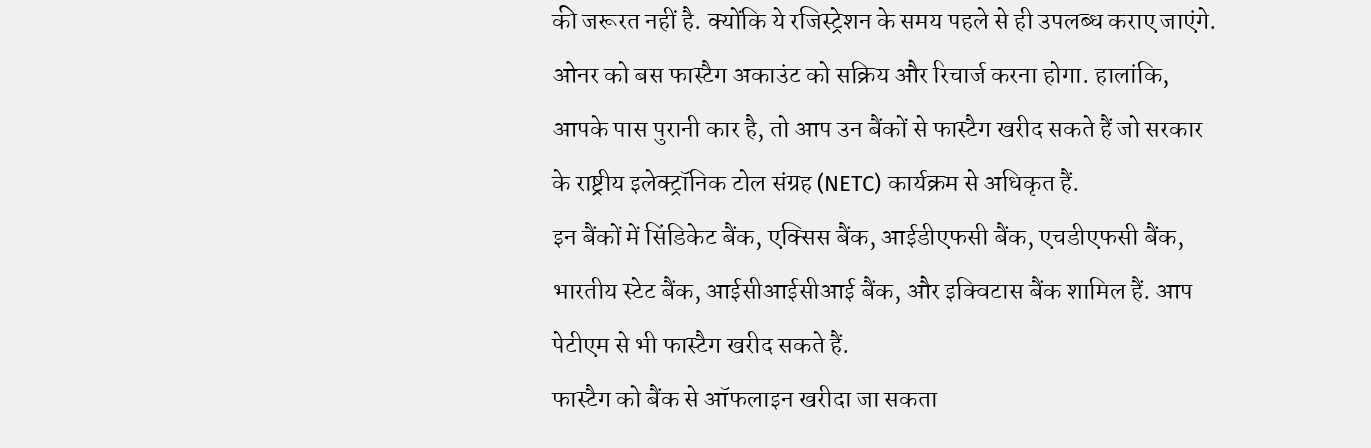की जरूरत नहीं है. क्योंकि ये रजिस्ट्रेशन के समय पहले से ही उपलब्ध कराए जाएंगे. ओनर को बस फास्टैग अकाउंट को सक्रिय और रिचार्ज करना होगा. हालांकि, आपके पास पुरानी कार है, तो आप उन बैंकों से फास्टैग खरीद सकते हैं जो सरकार के राष्ट्रीय इलेक्ट्रॉनिक टोल संग्रह (NETC) कार्यक्रम से अधिकृत हैं.
इन बैंकों में सिंडिकेट बैंक, एक्सिस बैंक, आईडीएफसी बैंक, एचडीएफसी बैंक, भारतीय स्टेट बैंक, आईसीआईसीआई बैंक, और इक्विटास बैंक शामिल हैं. आप पेटीएम से भी फास्टैग खरीद सकते हैं.
फास्टैग को बैंक से ऑफलाइन खरीदा जा सकता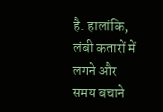है. हालांकि, लंबी कतारों में लगने और समय बचाने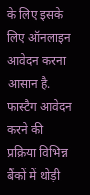के लिए इसके लिए ऑनलाइन आवेदन करना आसान है. फास्टैग आवेदन करने की प्रक्रिया विभिन्न बैंकों में थोड़ी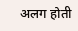अलग होती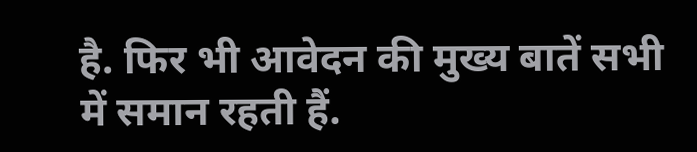है. फिर भी आवेदन की मुख्य बातें सभी में समान रहती हैं.